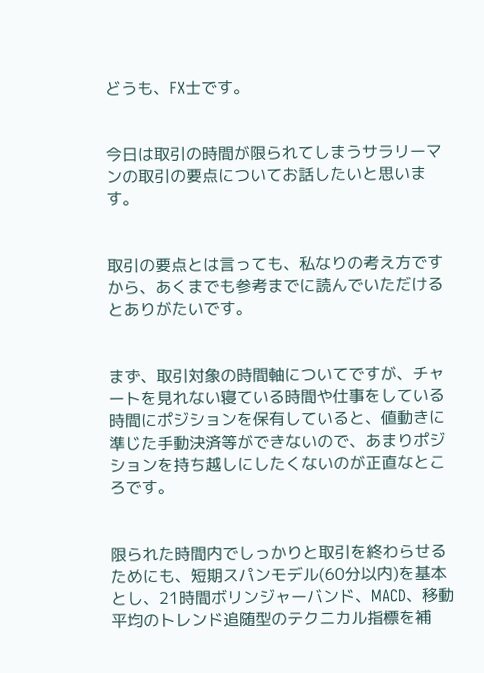どうも、FX士です。


今日は取引の時間が限られてしまうサラリーマンの取引の要点についてお話したいと思います。


取引の要点とは言っても、私なりの考え方ですから、あくまでも参考までに読んでいただけるとありがたいです。


まず、取引対象の時間軸についてですが、チャートを見れない寝ている時間や仕事をしている時間にポジションを保有していると、値動きに準じた手動決済等ができないので、あまりポジションを持ち越しにしたくないのが正直なところです。


限られた時間内でしっかりと取引を終わらせるためにも、短期スパンモデル(60分以内)を基本とし、21時間ボリンジャーバンド、MACD、移動平均のトレンド追随型のテクニカル指標を補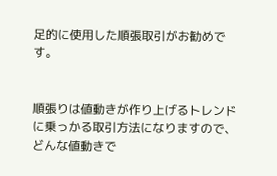足的に使用した順張取引がお勧めです。


順張りは値動きが作り上げるトレンドに乗っかる取引方法になりますので、どんな値動きで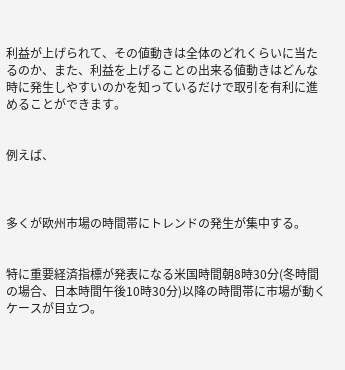利益が上げられて、その値動きは全体のどれくらいに当たるのか、また、利益を上げることの出来る値動きはどんな時に発生しやすいのかを知っているだけで取引を有利に進めることができます。


例えば、



多くが欧州市場の時間帯にトレンドの発生が集中する。


特に重要経済指標が発表になる米国時間朝8時30分(冬時間の場合、日本時間午後10時30分)以降の時間帯に市場が動くケースが目立つ。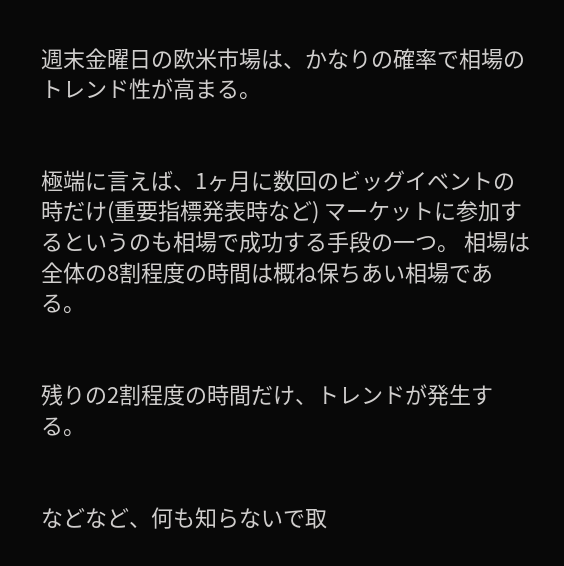週末金曜日の欧米市場は、かなりの確率で相場のトレンド性が高まる。


極端に言えば、1ヶ月に数回のビッグイベントの時だけ(重要指標発表時など) マーケットに参加するというのも相場で成功する手段の一つ。 相場は全体の8割程度の時間は概ね保ちあい相場である。


残りの2割程度の時間だけ、トレンドが発生する。


などなど、何も知らないで取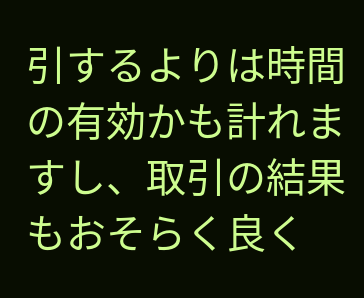引するよりは時間の有効かも計れますし、取引の結果もおそらく良く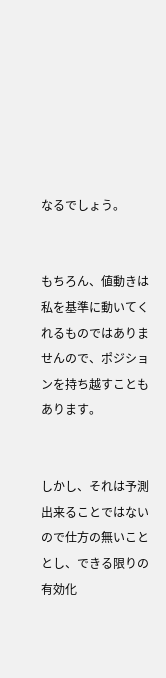なるでしょう。


もちろん、値動きは私を基準に動いてくれるものではありませんので、ポジションを持ち越すこともあります。


しかし、それは予測出来ることではないので仕方の無いこととし、できる限りの有効化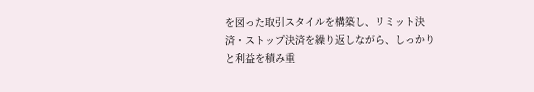を図った取引スタイルを構築し、リミット決済・ストップ決済を繰り返しながら、しっかりと利益を積み重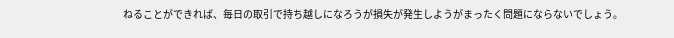ねることができれば、毎日の取引で持ち越しになろうが損失が発生しようがまったく問題にならないでしょう。